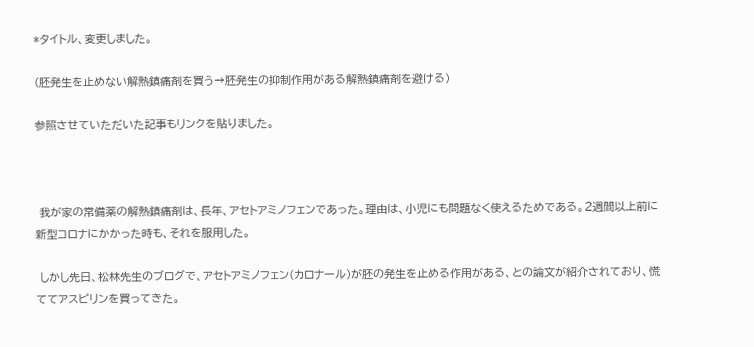*タイトル、変更しました。

(胚発生を止めない解熱鎮痛剤を買う→胚発生の抑制作用がある解熱鎮痛剤を避ける)

参照させていただいた記事もリンクを貼りました。



 我が家の常備薬の解熱鎮痛剤は、長年、アセトアミノフェンであった。理由は、小児にも問題なく使えるためである。2週間以上前に新型コロナにかかった時も、それを服用した。

 しかし先日、松林先生のブログで、アセトアミノフェン(カロナール)が胚の発生を止める作用がある、との論文が紹介されており、慌ててアスピリンを買ってきた。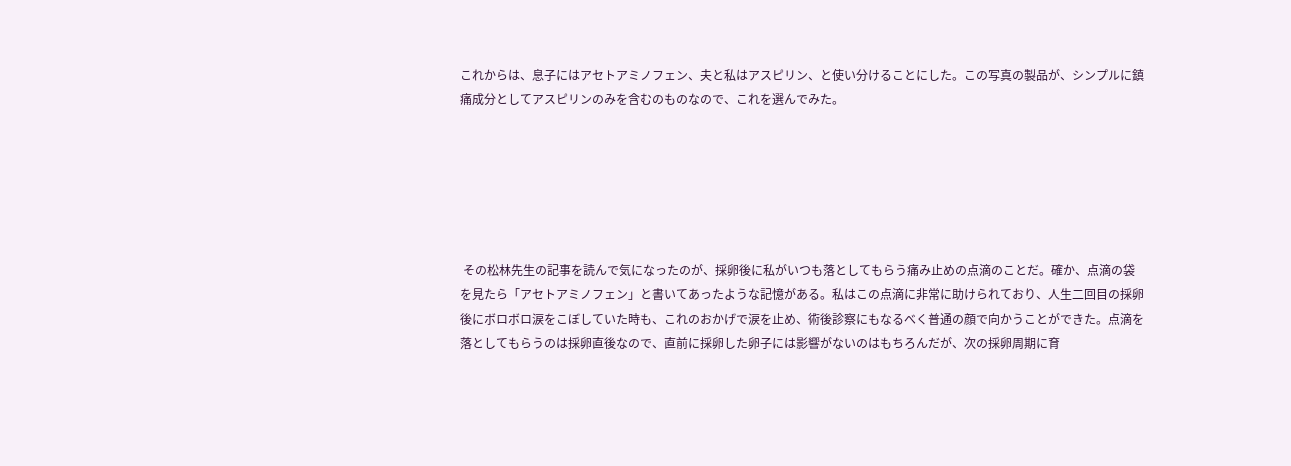これからは、息子にはアセトアミノフェン、夫と私はアスピリン、と使い分けることにした。この写真の製品が、シンプルに鎮痛成分としてアスピリンのみを含むのものなので、これを選んでみた。






 その松林先生の記事を読んで気になったのが、採卵後に私がいつも落としてもらう痛み止めの点滴のことだ。確か、点滴の袋を見たら「アセトアミノフェン」と書いてあったような記憶がある。私はこの点滴に非常に助けられており、人生二回目の採卵後にボロボロ涙をこぼしていた時も、これのおかげで涙を止め、術後診察にもなるべく普通の顔で向かうことができた。点滴を落としてもらうのは採卵直後なので、直前に採卵した卵子には影響がないのはもちろんだが、次の採卵周期に育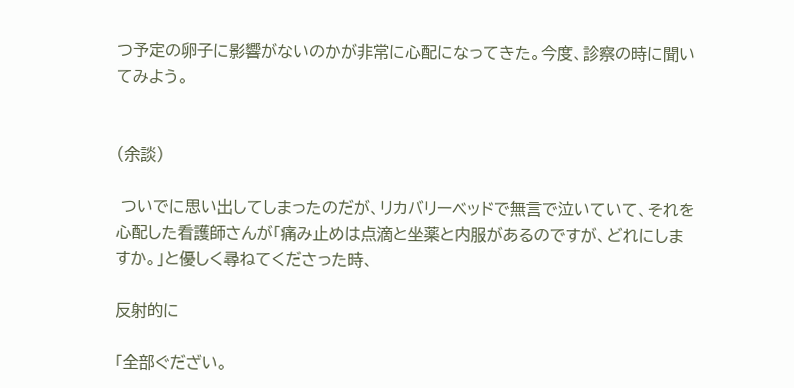つ予定の卵子に影響がないのかが非常に心配になってきた。今度、診察の時に聞いてみよう。


(余談)

 ついでに思い出してしまったのだが、リカバリーベッドで無言で泣いていて、それを心配した看護師さんが「痛み止めは点滴と坐薬と内服があるのですが、どれにしますか。」と優しく尋ねてくださった時、

反射的に

「全部ぐだざい。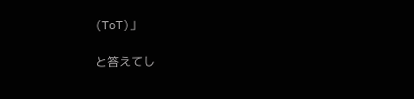(ToT)」

と答えてし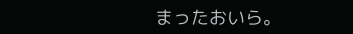まったおいら。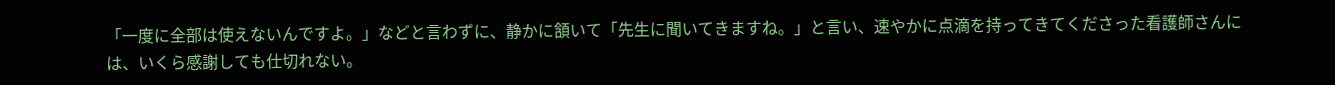「一度に全部は使えないんですよ。」などと言わずに、静かに頷いて「先生に聞いてきますね。」と言い、速やかに点滴を持ってきてくださった看護師さんには、いくら感謝しても仕切れない。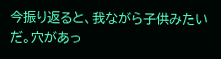今振り返ると、我ながら子供みたいだ。穴があっ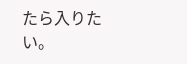たら入りたい。